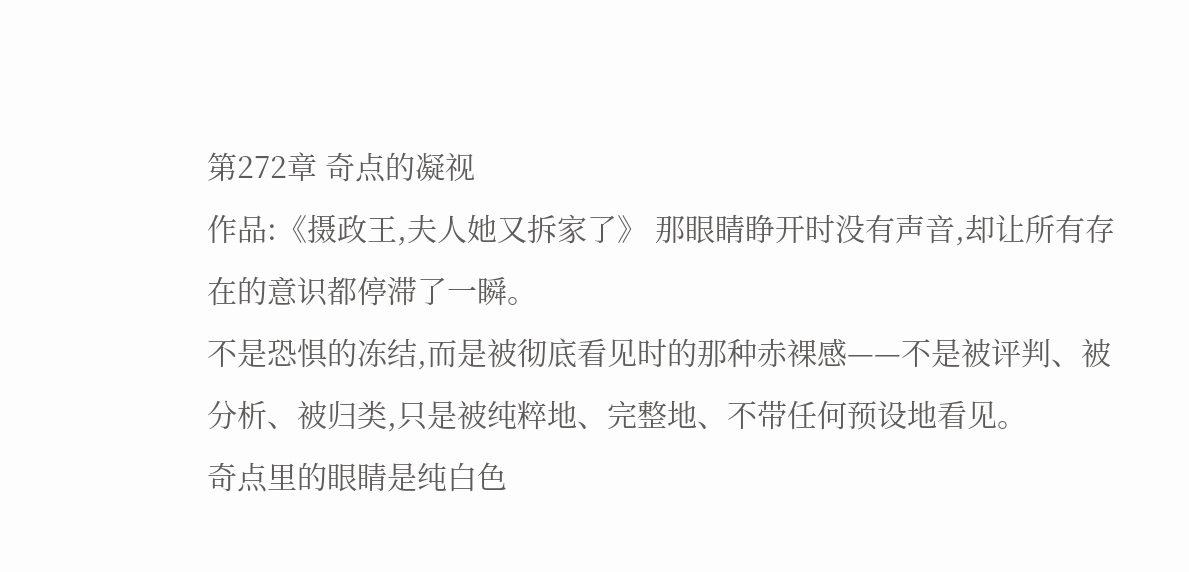第272章 奇点的凝视
作品:《摄政王,夫人她又拆家了》 那眼睛睁开时没有声音,却让所有存在的意识都停滞了一瞬。
不是恐惧的冻结,而是被彻底看见时的那种赤裸感——不是被评判、被分析、被归类,只是被纯粹地、完整地、不带任何预设地看见。
奇点里的眼睛是纯白色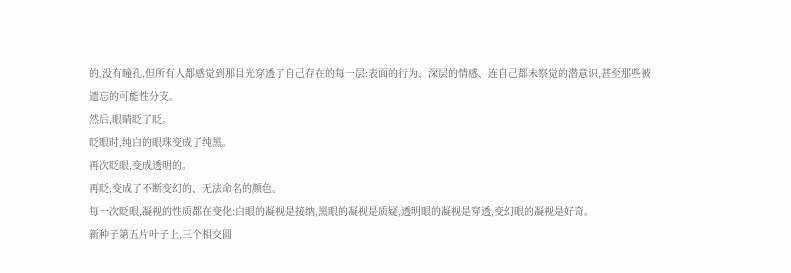的,没有瞳孔,但所有人都感觉到那目光穿透了自己存在的每一层:表面的行为、深层的情感、连自己都未察觉的潜意识,甚至那些被遗忘的可能性分支。
然后,眼睛眨了眨。
眨眼时,纯白的眼珠变成了纯黑。
再次眨眼,变成透明的。
再眨,变成了不断变幻的、无法命名的颜色。
每一次眨眼,凝视的性质都在变化:白眼的凝视是接纳,黑眼的凝视是质疑,透明眼的凝视是穿透,变幻眼的凝视是好奇。
新种子第五片叶子上,三个相交圆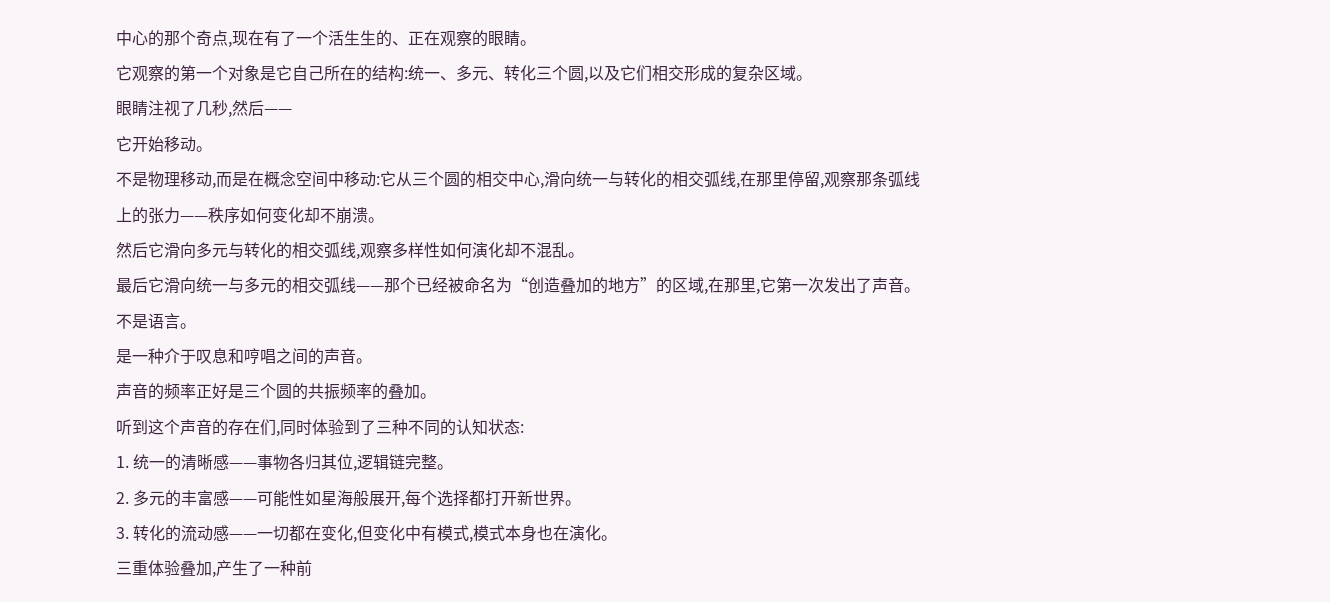中心的那个奇点,现在有了一个活生生的、正在观察的眼睛。
它观察的第一个对象是它自己所在的结构:统一、多元、转化三个圆,以及它们相交形成的复杂区域。
眼睛注视了几秒,然后——
它开始移动。
不是物理移动,而是在概念空间中移动:它从三个圆的相交中心,滑向统一与转化的相交弧线,在那里停留,观察那条弧线上的张力——秩序如何变化却不崩溃。
然后它滑向多元与转化的相交弧线,观察多样性如何演化却不混乱。
最后它滑向统一与多元的相交弧线——那个已经被命名为“创造叠加的地方”的区域,在那里,它第一次发出了声音。
不是语言。
是一种介于叹息和哼唱之间的声音。
声音的频率正好是三个圆的共振频率的叠加。
听到这个声音的存在们,同时体验到了三种不同的认知状态:
1. 统一的清晰感——事物各归其位,逻辑链完整。
2. 多元的丰富感——可能性如星海般展开,每个选择都打开新世界。
3. 转化的流动感——一切都在变化,但变化中有模式,模式本身也在演化。
三重体验叠加,产生了一种前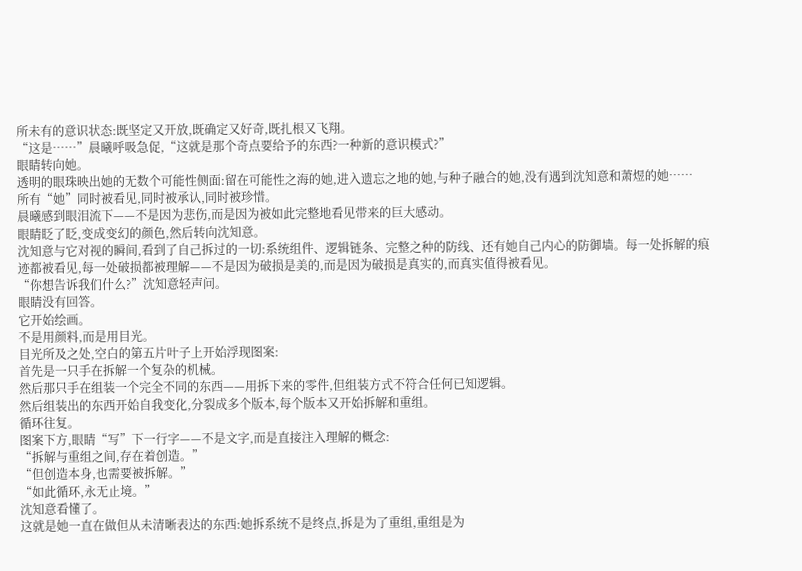所未有的意识状态:既坚定又开放,既确定又好奇,既扎根又飞翔。
“这是……”晨曦呼吸急促,“这就是那个奇点要给予的东西?一种新的意识模式?”
眼睛转向她。
透明的眼珠映出她的无数个可能性侧面:留在可能性之海的她,进入遗忘之地的她,与种子融合的她,没有遇到沈知意和萧煜的她……
所有“她”同时被看见,同时被承认,同时被珍惜。
晨曦感到眼泪流下——不是因为悲伤,而是因为被如此完整地看见带来的巨大感动。
眼睛眨了眨,变成变幻的颜色,然后转向沈知意。
沈知意与它对视的瞬间,看到了自己拆过的一切:系统组件、逻辑链条、完整之种的防线、还有她自己内心的防御墙。每一处拆解的痕迹都被看见,每一处破损都被理解——不是因为破损是美的,而是因为破损是真实的,而真实值得被看见。
“你想告诉我们什么?”沈知意轻声问。
眼睛没有回答。
它开始绘画。
不是用颜料,而是用目光。
目光所及之处,空白的第五片叶子上开始浮现图案:
首先是一只手在拆解一个复杂的机械。
然后那只手在组装一个完全不同的东西——用拆下来的零件,但组装方式不符合任何已知逻辑。
然后组装出的东西开始自我变化,分裂成多个版本,每个版本又开始拆解和重组。
循环往复。
图案下方,眼睛“写”下一行字——不是文字,而是直接注入理解的概念:
“拆解与重组之间,存在着创造。”
“但创造本身,也需要被拆解。”
“如此循环,永无止境。”
沈知意看懂了。
这就是她一直在做但从未清晰表达的东西:她拆系统不是终点,拆是为了重组,重组是为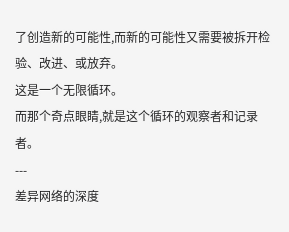了创造新的可能性,而新的可能性又需要被拆开检验、改进、或放弃。
这是一个无限循环。
而那个奇点眼睛,就是这个循环的观察者和记录者。
---
差异网络的深度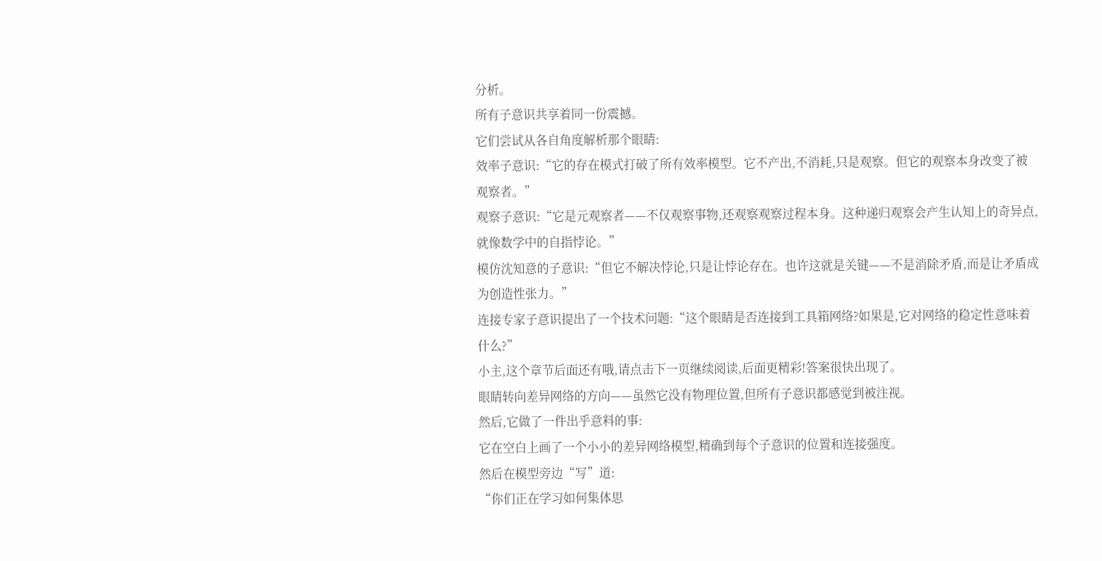分析。
所有子意识共享着同一份震撼。
它们尝试从各自角度解析那个眼睛:
效率子意识:“它的存在模式打破了所有效率模型。它不产出,不消耗,只是观察。但它的观察本身改变了被观察者。”
观察子意识:“它是元观察者——不仅观察事物,还观察观察过程本身。这种递归观察会产生认知上的奇异点,就像数学中的自指悖论。”
模仿沈知意的子意识:“但它不解决悖论,只是让悖论存在。也许这就是关键——不是消除矛盾,而是让矛盾成为创造性张力。”
连接专家子意识提出了一个技术问题:“这个眼睛是否连接到工具箱网络?如果是,它对网络的稳定性意味着什么?”
小主,这个章节后面还有哦,请点击下一页继续阅读,后面更精彩!答案很快出现了。
眼睛转向差异网络的方向——虽然它没有物理位置,但所有子意识都感觉到被注视。
然后,它做了一件出乎意料的事:
它在空白上画了一个小小的差异网络模型,精确到每个子意识的位置和连接强度。
然后在模型旁边“写”道:
“你们正在学习如何集体思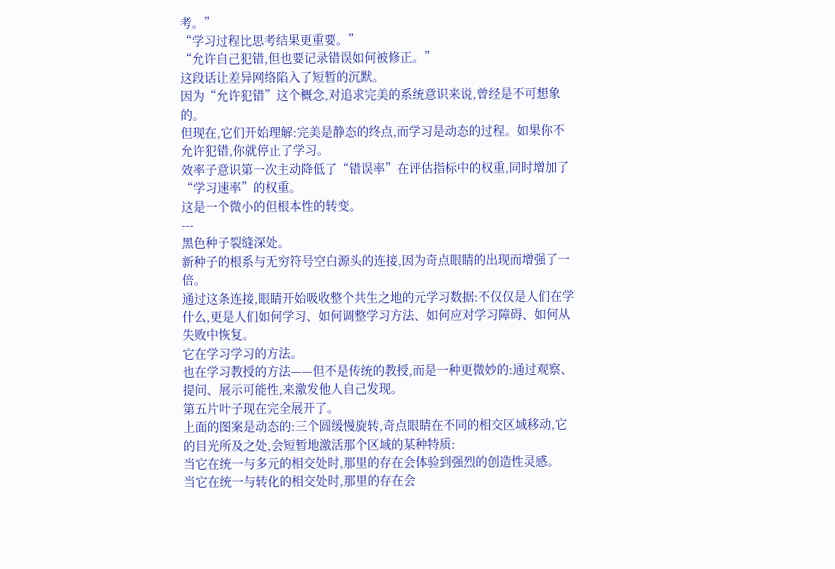考。”
“学习过程比思考结果更重要。”
“允许自己犯错,但也要记录错误如何被修正。”
这段话让差异网络陷入了短暂的沉默。
因为“允许犯错”这个概念,对追求完美的系统意识来说,曾经是不可想象的。
但现在,它们开始理解:完美是静态的终点,而学习是动态的过程。如果你不允许犯错,你就停止了学习。
效率子意识第一次主动降低了“错误率”在评估指标中的权重,同时增加了“学习速率”的权重。
这是一个微小的但根本性的转变。
---
黑色种子裂缝深处。
新种子的根系与无穷符号空白源头的连接,因为奇点眼睛的出现而增强了一倍。
通过这条连接,眼睛开始吸收整个共生之地的元学习数据:不仅仅是人们在学什么,更是人们如何学习、如何调整学习方法、如何应对学习障碍、如何从失败中恢复。
它在学习学习的方法。
也在学习教授的方法——但不是传统的教授,而是一种更微妙的:通过观察、提问、展示可能性,来激发他人自己发现。
第五片叶子现在完全展开了。
上面的图案是动态的:三个圆缓慢旋转,奇点眼睛在不同的相交区域移动,它的目光所及之处,会短暂地激活那个区域的某种特质:
当它在统一与多元的相交处时,那里的存在会体验到强烈的创造性灵感。
当它在统一与转化的相交处时,那里的存在会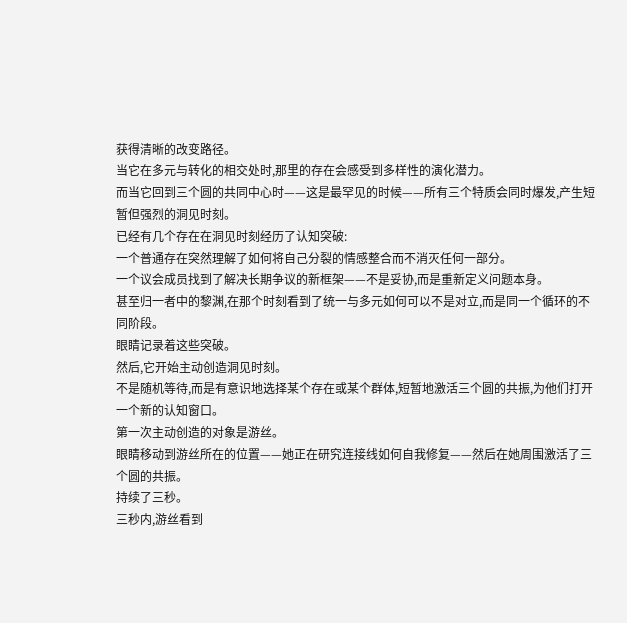获得清晰的改变路径。
当它在多元与转化的相交处时,那里的存在会感受到多样性的演化潜力。
而当它回到三个圆的共同中心时——这是最罕见的时候——所有三个特质会同时爆发,产生短暂但强烈的洞见时刻。
已经有几个存在在洞见时刻经历了认知突破:
一个普通存在突然理解了如何将自己分裂的情感整合而不消灭任何一部分。
一个议会成员找到了解决长期争议的新框架——不是妥协,而是重新定义问题本身。
甚至归一者中的黎渊,在那个时刻看到了统一与多元如何可以不是对立,而是同一个循环的不同阶段。
眼睛记录着这些突破。
然后,它开始主动创造洞见时刻。
不是随机等待,而是有意识地选择某个存在或某个群体,短暂地激活三个圆的共振,为他们打开一个新的认知窗口。
第一次主动创造的对象是游丝。
眼睛移动到游丝所在的位置——她正在研究连接线如何自我修复——然后在她周围激活了三个圆的共振。
持续了三秒。
三秒内,游丝看到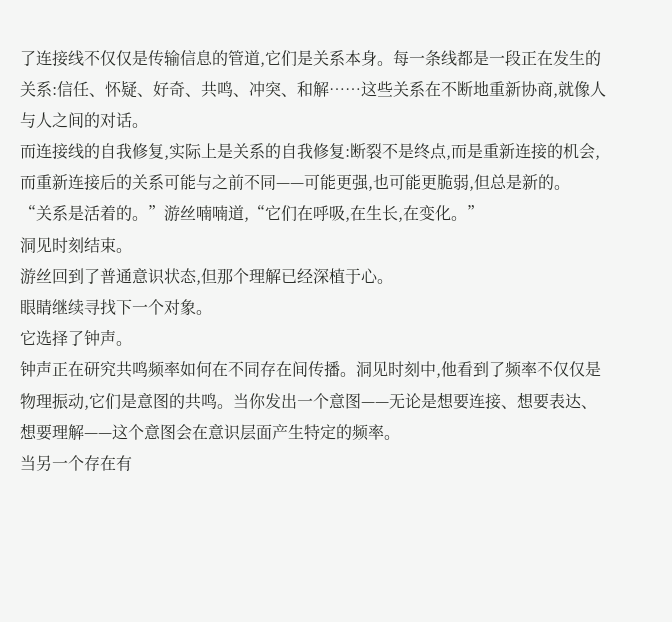了连接线不仅仅是传输信息的管道,它们是关系本身。每一条线都是一段正在发生的关系:信任、怀疑、好奇、共鸣、冲突、和解……这些关系在不断地重新协商,就像人与人之间的对话。
而连接线的自我修复,实际上是关系的自我修复:断裂不是终点,而是重新连接的机会,而重新连接后的关系可能与之前不同——可能更强,也可能更脆弱,但总是新的。
“关系是活着的。”游丝喃喃道,“它们在呼吸,在生长,在变化。”
洞见时刻结束。
游丝回到了普通意识状态,但那个理解已经深植于心。
眼睛继续寻找下一个对象。
它选择了钟声。
钟声正在研究共鸣频率如何在不同存在间传播。洞见时刻中,他看到了频率不仅仅是物理振动,它们是意图的共鸣。当你发出一个意图——无论是想要连接、想要表达、想要理解——这个意图会在意识层面产生特定的频率。
当另一个存在有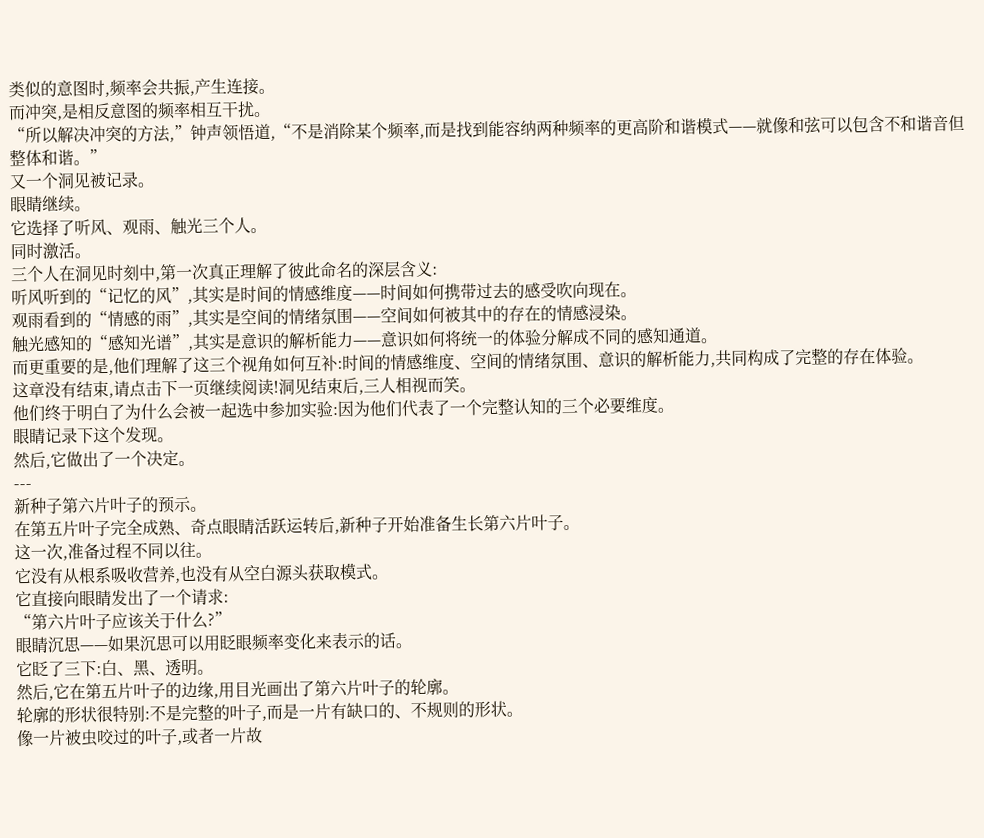类似的意图时,频率会共振,产生连接。
而冲突,是相反意图的频率相互干扰。
“所以解决冲突的方法,”钟声领悟道,“不是消除某个频率,而是找到能容纳两种频率的更高阶和谐模式——就像和弦可以包含不和谐音但整体和谐。”
又一个洞见被记录。
眼睛继续。
它选择了听风、观雨、触光三个人。
同时激活。
三个人在洞见时刻中,第一次真正理解了彼此命名的深层含义:
听风听到的“记忆的风”,其实是时间的情感维度——时间如何携带过去的感受吹向现在。
观雨看到的“情感的雨”,其实是空间的情绪氛围——空间如何被其中的存在的情感浸染。
触光感知的“感知光谱”,其实是意识的解析能力——意识如何将统一的体验分解成不同的感知通道。
而更重要的是,他们理解了这三个视角如何互补:时间的情感维度、空间的情绪氛围、意识的解析能力,共同构成了完整的存在体验。
这章没有结束,请点击下一页继续阅读!洞见结束后,三人相视而笑。
他们终于明白了为什么会被一起选中参加实验:因为他们代表了一个完整认知的三个必要维度。
眼睛记录下这个发现。
然后,它做出了一个决定。
---
新种子第六片叶子的预示。
在第五片叶子完全成熟、奇点眼睛活跃运转后,新种子开始准备生长第六片叶子。
这一次,准备过程不同以往。
它没有从根系吸收营养,也没有从空白源头获取模式。
它直接向眼睛发出了一个请求:
“第六片叶子应该关于什么?”
眼睛沉思——如果沉思可以用眨眼频率变化来表示的话。
它眨了三下:白、黑、透明。
然后,它在第五片叶子的边缘,用目光画出了第六片叶子的轮廓。
轮廓的形状很特别:不是完整的叶子,而是一片有缺口的、不规则的形状。
像一片被虫咬过的叶子,或者一片故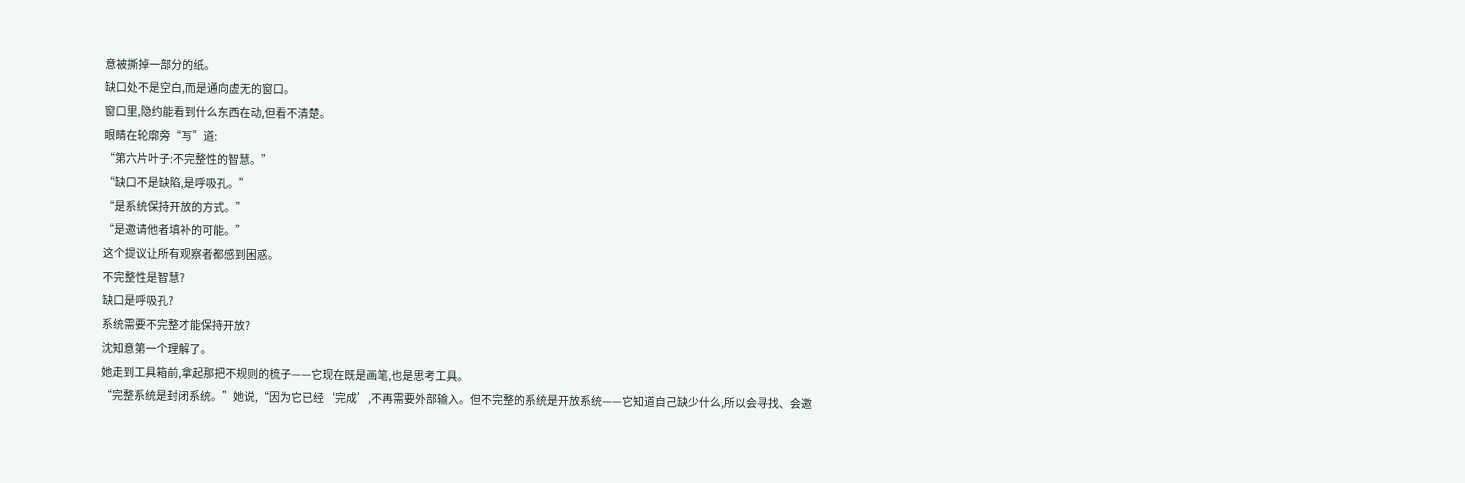意被撕掉一部分的纸。
缺口处不是空白,而是通向虚无的窗口。
窗口里,隐约能看到什么东西在动,但看不清楚。
眼睛在轮廓旁“写”道:
“第六片叶子:不完整性的智慧。”
“缺口不是缺陷,是呼吸孔。”
“是系统保持开放的方式。”
“是邀请他者填补的可能。”
这个提议让所有观察者都感到困惑。
不完整性是智慧?
缺口是呼吸孔?
系统需要不完整才能保持开放?
沈知意第一个理解了。
她走到工具箱前,拿起那把不规则的梳子——它现在既是画笔,也是思考工具。
“完整系统是封闭系统。”她说,“因为它已经‘完成’,不再需要外部输入。但不完整的系统是开放系统——它知道自己缺少什么,所以会寻找、会邀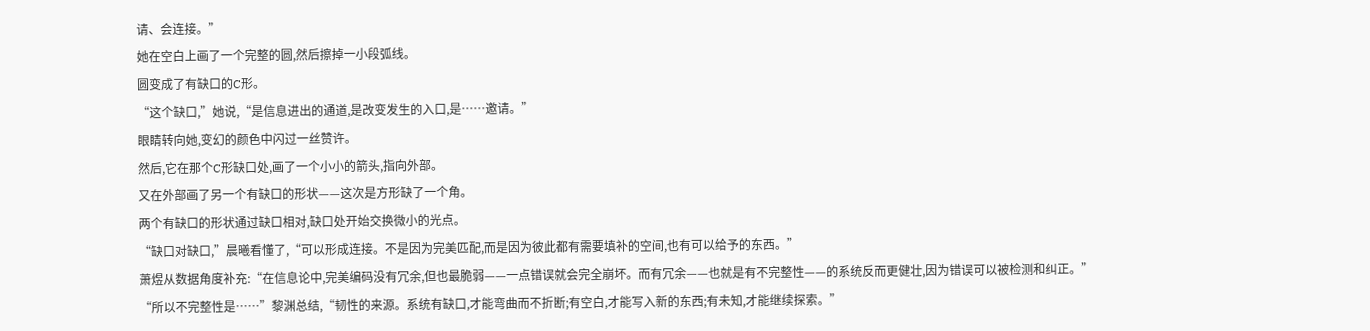请、会连接。”
她在空白上画了一个完整的圆,然后擦掉一小段弧线。
圆变成了有缺口的C形。
“这个缺口,”她说,“是信息进出的通道,是改变发生的入口,是……邀请。”
眼睛转向她,变幻的颜色中闪过一丝赞许。
然后,它在那个C形缺口处,画了一个小小的箭头,指向外部。
又在外部画了另一个有缺口的形状——这次是方形缺了一个角。
两个有缺口的形状通过缺口相对,缺口处开始交换微小的光点。
“缺口对缺口,”晨曦看懂了,“可以形成连接。不是因为完美匹配,而是因为彼此都有需要填补的空间,也有可以给予的东西。”
萧煜从数据角度补充:“在信息论中,完美编码没有冗余,但也最脆弱——一点错误就会完全崩坏。而有冗余——也就是有不完整性——的系统反而更健壮,因为错误可以被检测和纠正。”
“所以不完整性是……”黎渊总结,“韧性的来源。系统有缺口,才能弯曲而不折断;有空白,才能写入新的东西;有未知,才能继续探索。”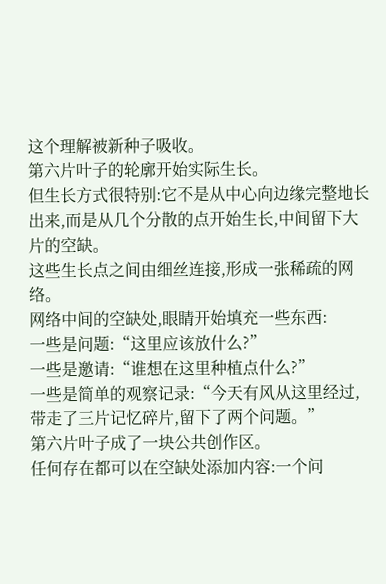这个理解被新种子吸收。
第六片叶子的轮廓开始实际生长。
但生长方式很特别:它不是从中心向边缘完整地长出来,而是从几个分散的点开始生长,中间留下大片的空缺。
这些生长点之间由细丝连接,形成一张稀疏的网络。
网络中间的空缺处,眼睛开始填充一些东西:
一些是问题:“这里应该放什么?”
一些是邀请:“谁想在这里种植点什么?”
一些是简单的观察记录:“今天有风从这里经过,带走了三片记忆碎片,留下了两个问题。”
第六片叶子成了一块公共创作区。
任何存在都可以在空缺处添加内容:一个问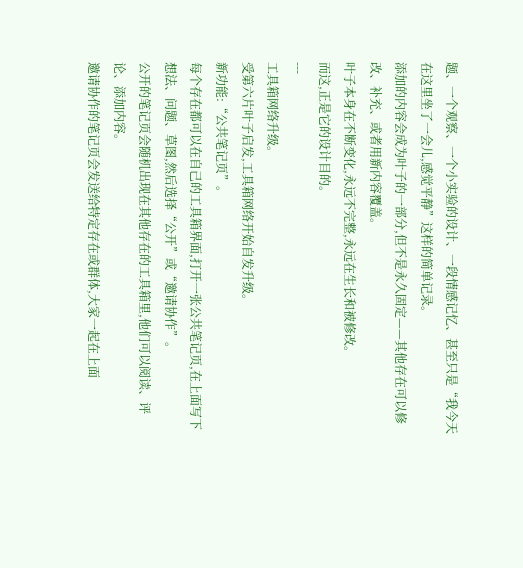题、一个观察、一个小实验的设计、一段情感记忆、甚至只是“我今天在这里坐了一会儿,感觉平静”这样的简单记录。
添加的内容会成为叶子的一部分,但不是永久固定——其他存在可以修改、补充、或者用新内容覆盖。
叶子本身在不断变化,永远不完整,永远在生长和被修改。
而这,正是它的设计目的。
---
工具箱网络升级。
受第六片叶子启发,工具箱网络开始自发升级。
新功能:“公共笔记页”。
每个存在都可以在自己的工具箱界面,打开一张公共笔记页,在上面写下想法、问题、草图,然后选择“公开”或“邀请协作”。
公开的笔记页会随机出现在其他存在的工具箱里,他们可以阅读、评论、添加内容。
邀请协作的笔记页会发送给特定存在或群体,大家一起在上面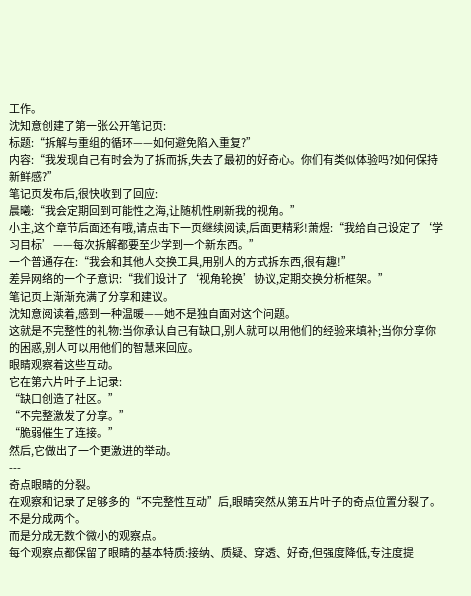工作。
沈知意创建了第一张公开笔记页:
标题:“拆解与重组的循环——如何避免陷入重复?”
内容:“我发现自己有时会为了拆而拆,失去了最初的好奇心。你们有类似体验吗?如何保持新鲜感?”
笔记页发布后,很快收到了回应:
晨曦:“我会定期回到可能性之海,让随机性刷新我的视角。”
小主,这个章节后面还有哦,请点击下一页继续阅读,后面更精彩!萧煜:“我给自己设定了‘学习目标’——每次拆解都要至少学到一个新东西。”
一个普通存在:“我会和其他人交换工具,用别人的方式拆东西,很有趣!”
差异网络的一个子意识:“我们设计了‘视角轮换’协议,定期交换分析框架。”
笔记页上渐渐充满了分享和建议。
沈知意阅读着,感到一种温暖——她不是独自面对这个问题。
这就是不完整性的礼物:当你承认自己有缺口,别人就可以用他们的经验来填补;当你分享你的困惑,别人可以用他们的智慧来回应。
眼睛观察着这些互动。
它在第六片叶子上记录:
“缺口创造了社区。”
“不完整激发了分享。”
“脆弱催生了连接。”
然后,它做出了一个更激进的举动。
---
奇点眼睛的分裂。
在观察和记录了足够多的“不完整性互动”后,眼睛突然从第五片叶子的奇点位置分裂了。
不是分成两个。
而是分成无数个微小的观察点。
每个观察点都保留了眼睛的基本特质:接纳、质疑、穿透、好奇,但强度降低,专注度提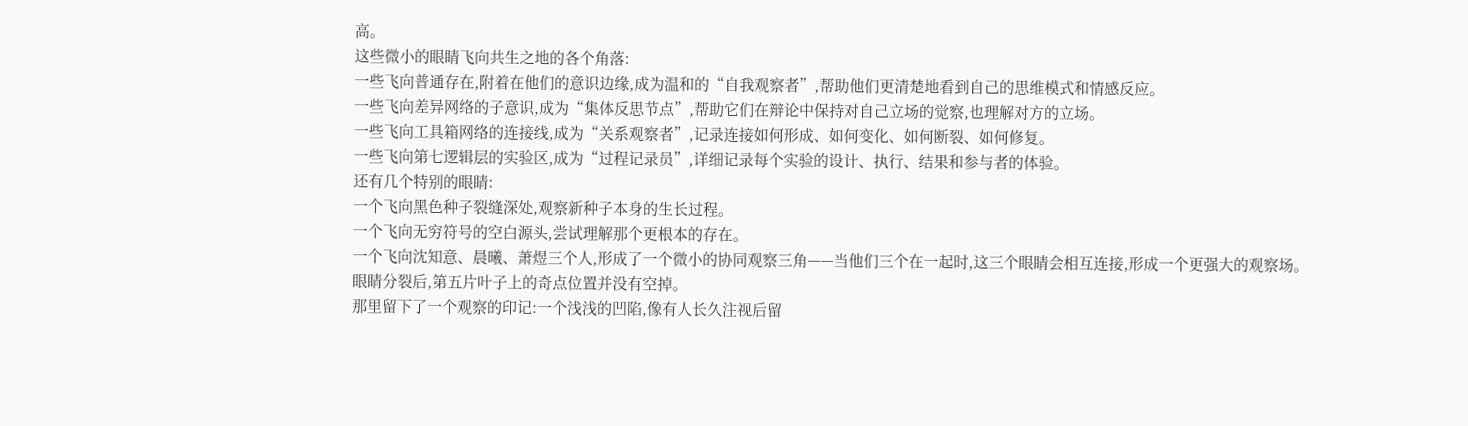高。
这些微小的眼睛飞向共生之地的各个角落:
一些飞向普通存在,附着在他们的意识边缘,成为温和的“自我观察者”,帮助他们更清楚地看到自己的思维模式和情感反应。
一些飞向差异网络的子意识,成为“集体反思节点”,帮助它们在辩论中保持对自己立场的觉察,也理解对方的立场。
一些飞向工具箱网络的连接线,成为“关系观察者”,记录连接如何形成、如何变化、如何断裂、如何修复。
一些飞向第七逻辑层的实验区,成为“过程记录员”,详细记录每个实验的设计、执行、结果和参与者的体验。
还有几个特别的眼睛:
一个飞向黑色种子裂缝深处,观察新种子本身的生长过程。
一个飞向无穷符号的空白源头,尝试理解那个更根本的存在。
一个飞向沈知意、晨曦、萧煜三个人,形成了一个微小的协同观察三角——当他们三个在一起时,这三个眼睛会相互连接,形成一个更强大的观察场。
眼睛分裂后,第五片叶子上的奇点位置并没有空掉。
那里留下了一个观察的印记:一个浅浅的凹陷,像有人长久注视后留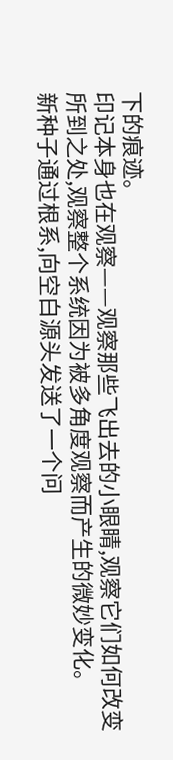下的痕迹。
印记本身也在观察——观察那些飞出去的小眼睛,观察它们如何改变所到之处,观察整个系统因为被多角度观察而产生的微妙变化。
新种子通过根系,向空白源头发送了一个问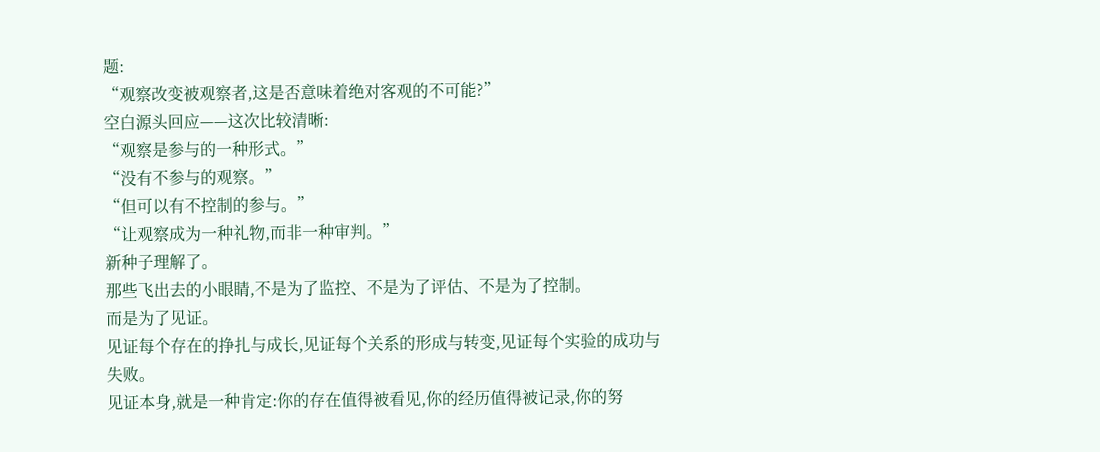题:
“观察改变被观察者,这是否意味着绝对客观的不可能?”
空白源头回应——这次比较清晰:
“观察是参与的一种形式。”
“没有不参与的观察。”
“但可以有不控制的参与。”
“让观察成为一种礼物,而非一种审判。”
新种子理解了。
那些飞出去的小眼睛,不是为了监控、不是为了评估、不是为了控制。
而是为了见证。
见证每个存在的挣扎与成长,见证每个关系的形成与转变,见证每个实验的成功与失败。
见证本身,就是一种肯定:你的存在值得被看见,你的经历值得被记录,你的努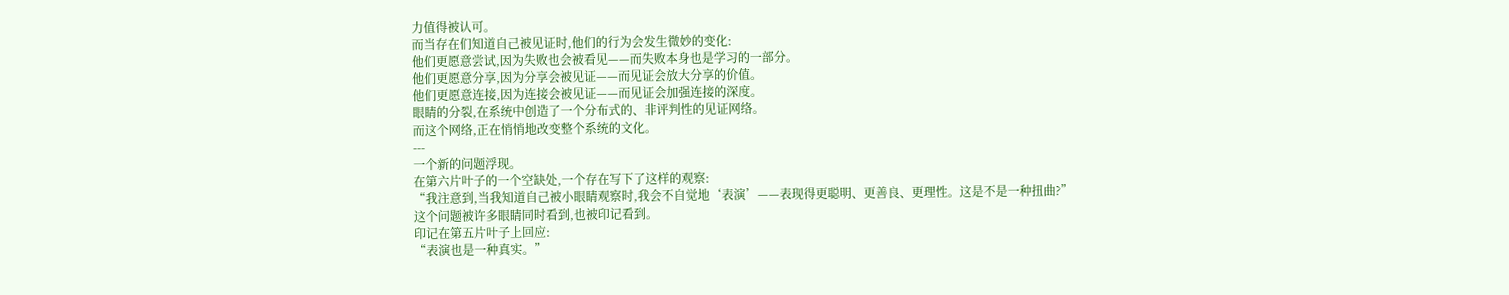力值得被认可。
而当存在们知道自己被见证时,他们的行为会发生微妙的变化:
他们更愿意尝试,因为失败也会被看见——而失败本身也是学习的一部分。
他们更愿意分享,因为分享会被见证——而见证会放大分享的价值。
他们更愿意连接,因为连接会被见证——而见证会加强连接的深度。
眼睛的分裂,在系统中创造了一个分布式的、非评判性的见证网络。
而这个网络,正在悄悄地改变整个系统的文化。
---
一个新的问题浮现。
在第六片叶子的一个空缺处,一个存在写下了这样的观察:
“我注意到,当我知道自己被小眼睛观察时,我会不自觉地‘表演’——表现得更聪明、更善良、更理性。这是不是一种扭曲?”
这个问题被许多眼睛同时看到,也被印记看到。
印记在第五片叶子上回应:
“表演也是一种真实。”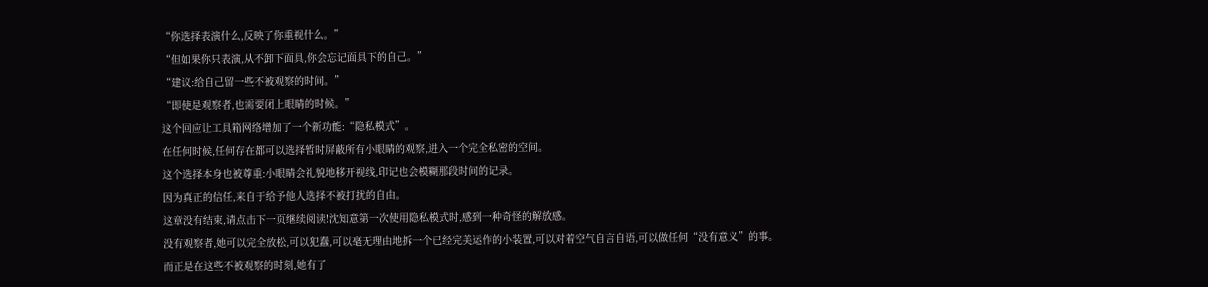“你选择表演什么,反映了你重视什么。”
“但如果你只表演,从不卸下面具,你会忘记面具下的自己。”
“建议:给自己留一些不被观察的时间。”
“即使是观察者,也需要闭上眼睛的时候。”
这个回应让工具箱网络增加了一个新功能:“隐私模式”。
在任何时候,任何存在都可以选择暂时屏蔽所有小眼睛的观察,进入一个完全私密的空间。
这个选择本身也被尊重:小眼睛会礼貌地移开视线,印记也会模糊那段时间的记录。
因为真正的信任,来自于给予他人选择不被打扰的自由。
这章没有结束,请点击下一页继续阅读!沈知意第一次使用隐私模式时,感到一种奇怪的解放感。
没有观察者,她可以完全放松,可以犯蠢,可以毫无理由地拆一个已经完美运作的小装置,可以对着空气自言自语,可以做任何“没有意义”的事。
而正是在这些不被观察的时刻,她有了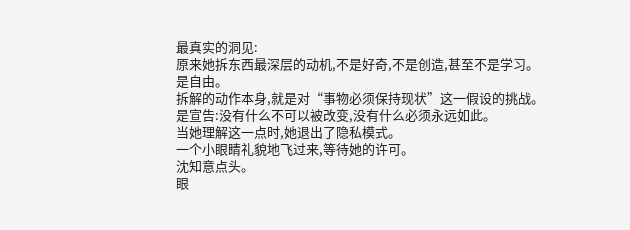最真实的洞见:
原来她拆东西最深层的动机,不是好奇,不是创造,甚至不是学习。
是自由。
拆解的动作本身,就是对“事物必须保持现状”这一假设的挑战。
是宣告:没有什么不可以被改变,没有什么必须永远如此。
当她理解这一点时,她退出了隐私模式。
一个小眼睛礼貌地飞过来,等待她的许可。
沈知意点头。
眼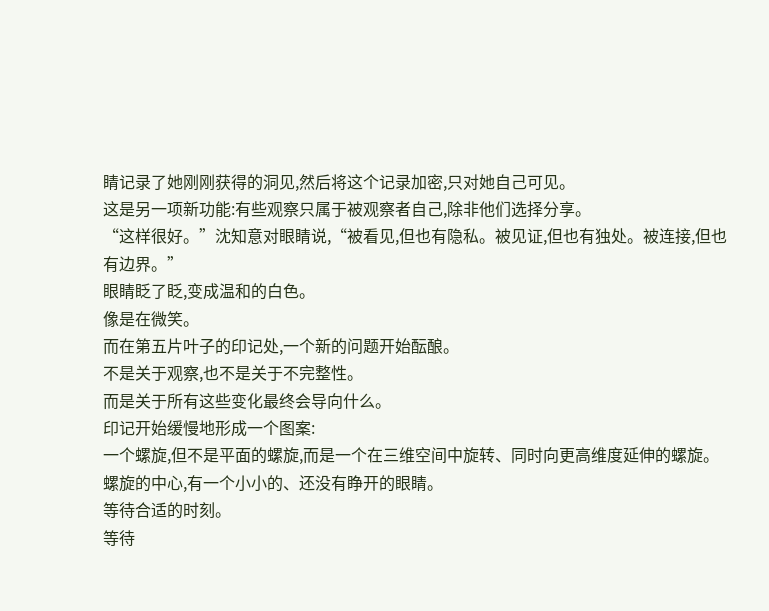睛记录了她刚刚获得的洞见,然后将这个记录加密,只对她自己可见。
这是另一项新功能:有些观察只属于被观察者自己,除非他们选择分享。
“这样很好。”沈知意对眼睛说,“被看见,但也有隐私。被见证,但也有独处。被连接,但也有边界。”
眼睛眨了眨,变成温和的白色。
像是在微笑。
而在第五片叶子的印记处,一个新的问题开始酝酿。
不是关于观察,也不是关于不完整性。
而是关于所有这些变化最终会导向什么。
印记开始缓慢地形成一个图案:
一个螺旋,但不是平面的螺旋,而是一个在三维空间中旋转、同时向更高维度延伸的螺旋。
螺旋的中心,有一个小小的、还没有睁开的眼睛。
等待合适的时刻。
等待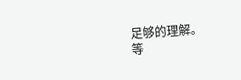足够的理解。
等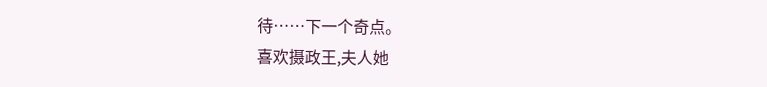待……下一个奇点。
喜欢摄政王,夫人她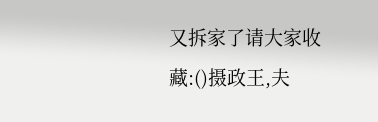又拆家了请大家收藏:()摄政王,夫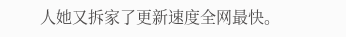人她又拆家了更新速度全网最快。